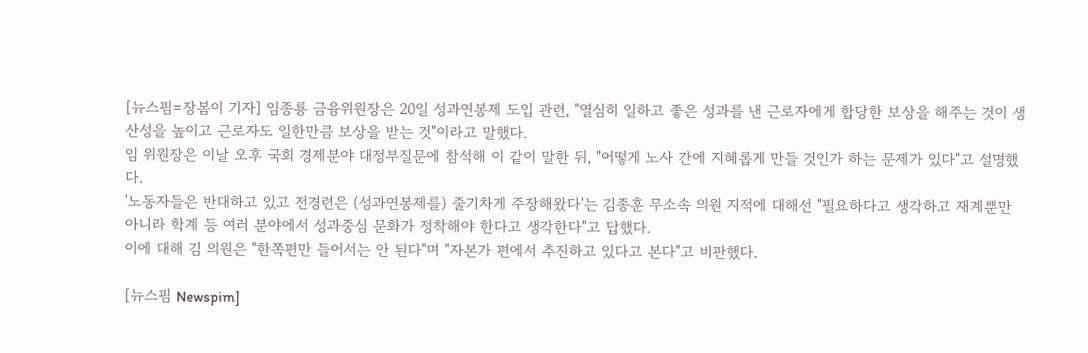[뉴스핌=장봄이 기자] 임종룡 금융위원장은 20일 성과연봉제 도입 관련, "열심히 일하고 좋은 성과를 낸 근로자에게 합당한 보상을 해주는 것이 생산성을 높이고 근로자도 일한만큼 보상을 받는 것"이라고 말했다.
임 위원장은 이날 오후 국회 경제분야 대정부질문에 참석해 이 같이 말한 뒤, "어떻게 노사 간에 지혜롭게 만들 것인가 하는 문제가 있다"고 설명했다.
'노동자들은 반대하고 있고 전경련은 (성과연봉제를) 줄기차게 주장해왔다'는 김종훈 무소속 의원 지적에 대해선 "필요하다고 생각하고 재계뿐만 아니라 학계 등 여러 분야에서 성과중심 문화가 정착해야 한다고 생각한다"고 답했다.
이에 대해 김 의원은 "한쪽편만 들어서는 안 된다"며 "자본가 편에서 추진하고 있다고 본다"고 비판했다.

[뉴스핌 Newspim]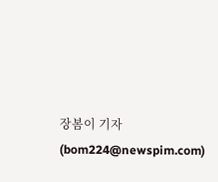장봄이 기자 (bom224@newspim.com)